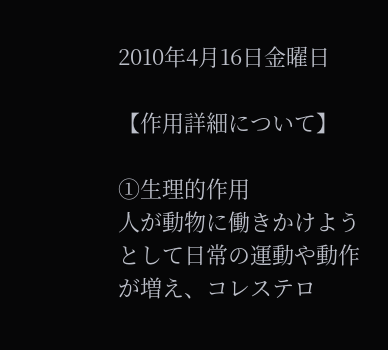2010年4月16日金曜日

【作用詳細について】

①生理的作用
人が動物に働きかけようとして日常の運動や動作が増え、コレステロ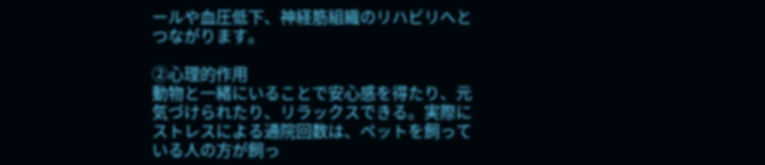ールや血圧低下、神経筋組織のリハビリへとつながります。

②心理的作用
動物と一緒にいることで安心感を得たり、元気づけられたり、リラックスできる。実際にストレスによる通院回数は、ペットを飼っている人の方が飼っ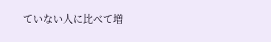ていない人に比べて増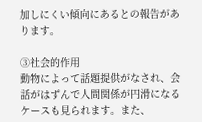加しにくい傾向にあるとの報告があります。

③社会的作用
動物によって話題提供がなされ、会話がはずんで人間関係が円滑になるケースも見られます。また、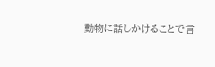動物に話しかけることで言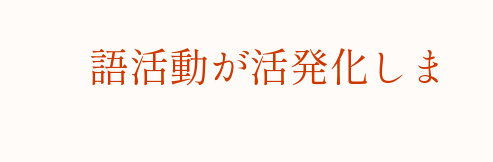語活動が活発化しま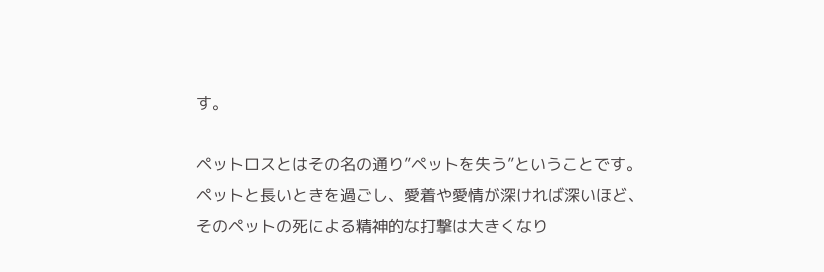す。

ペットロスとはその名の通り”ペットを失う”ということです。ペットと長いときを過ごし、愛着や愛情が深ければ深いほど、そのペットの死による精神的な打撃は大きくなり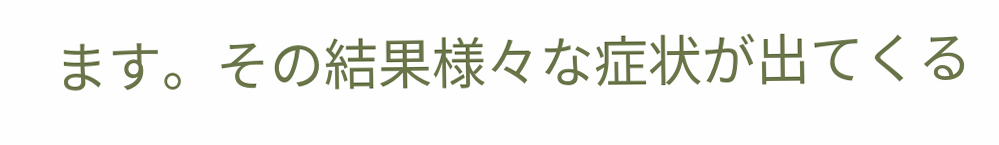ます。その結果様々な症状が出てくる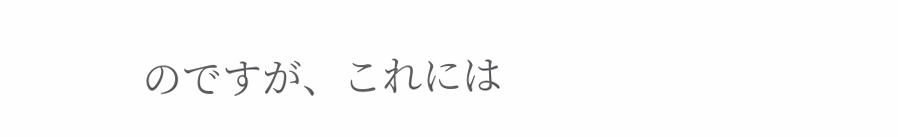のですが、これには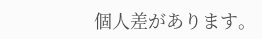個人差があります。